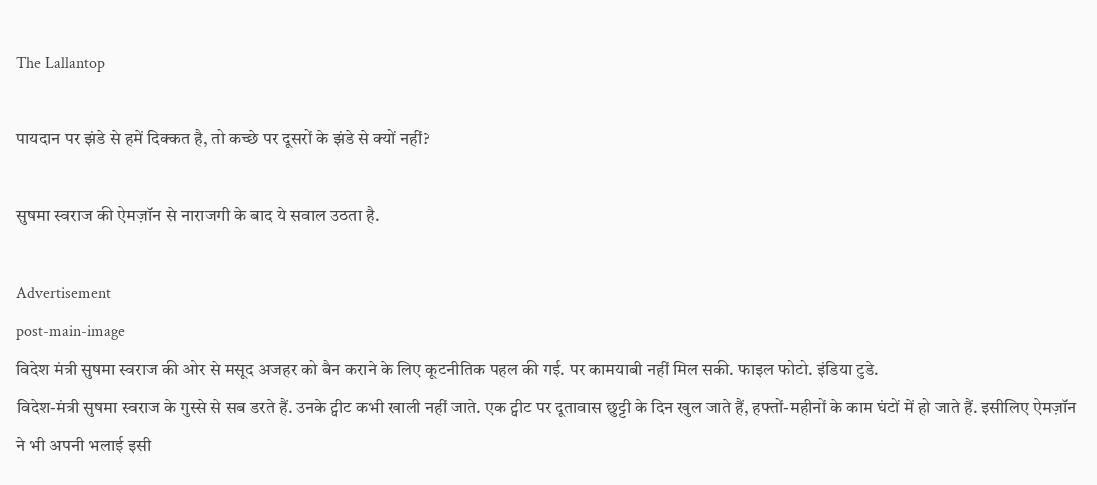The Lallantop

पायदान पर झंडे से हमें दिक्कत है, तो कच्छे पर दूसरों के झंडे से क्यों नहीं?

सुषमा स्वराज की ऐमज़ॉन से नाराजगी के बाद ये सवाल उठता है.

Advertisement
post-main-image
विदेश मंत्री सुषमा स्वराज की ओर से मसूद अजहर को बैन कराने के लिए कूटनीतिक पहल की गई. पर कामयाबी नहीं मिल सकी. फाइल फोटो. इंडिया टुडे.
विदेश-मंत्री सुषमा स्वराज के गुस्से से सब डरते हैं. उनके ट्वीट कभी खाली नहीं जाते. एक ट्वीट पर दूतावास छुट्टी के दिन खुल जाते हैं, हफ्तों-महीनों के काम घंटों में हो जाते हैं. इसीलिए ऐमज़ॉन ने भी अपनी भलाई इसी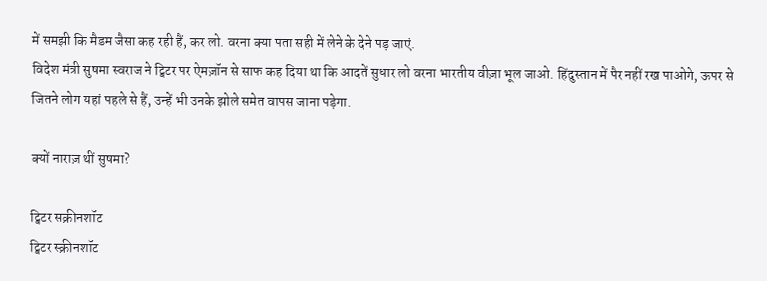में समझी कि मैडम जैसा कह रही हैं, कर लो. वरना क्या पता सही में लेने के देने पड़ जाएं.
विदेश मंत्री सुषमा स्वराज ने ट्विटर पर ऐमज़ॉन से साफ कह दिया था कि आदतें सुधार लो वरना भारतीय वीज़ा भूल जाओ. हिंदुस्तान में पैर नहीं रख पाओगे, ऊपर से जितने लोग यहां पहले से हैं, उन्हें भी उनके झोले समेत वापस जाना पड़ेगा.

क्यों नाराज़ थीं सुषमा?

ट्विटर सक्रीनशॉट
ट्विटर स्क्रीनशॉट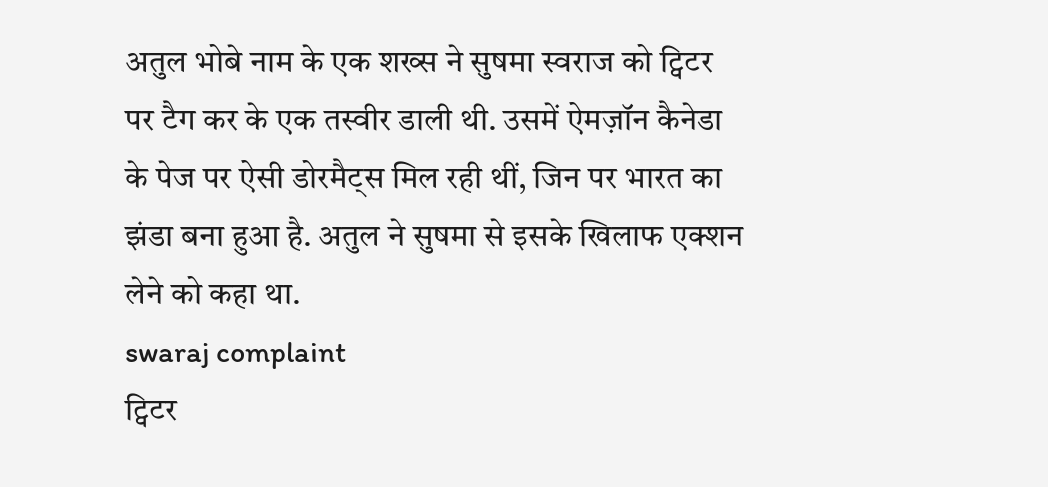अतुल भोबे नाम के एक शख्स ने सुषमा स्वराज को ट्विटर पर टैग कर के एक तस्वीर डाली थी. उसमें ऐमज़ॉन कैनेडा के पेज पर ऐसी डोरमैट्स मिल रही थीं, जिन पर भारत का झंडा बना हुआ है. अतुल ने सुषमा से इसके खिलाफ एक्शन लेने को कहा था.
swaraj complaint
ट्विटर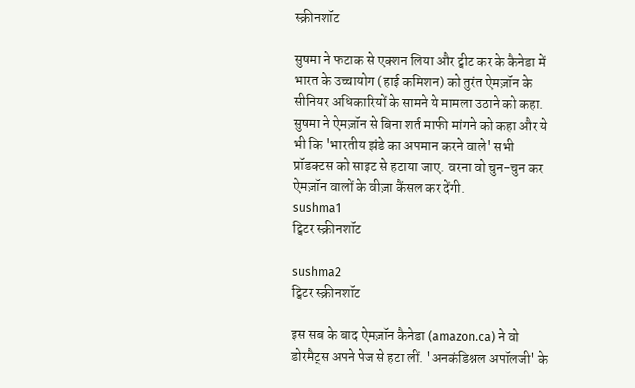स्क्रीनशॉट

सुषमा ने फटाक से एक्शन लिया और ट्वीट कर के कैनेडा में भारत के उच्चायोग (हाई कमिशन) को तुरंत ऐमज़ॉन के सीनियर अधिकारियों के सामने ये मामला उठाने को कहा. सुषमा ने ऐमज़ॉन से बिना शर्त माफी मांगने को कहा और ये भी कि 'भारतीय झंडे का अपमान करने वाले' सभी प्रॉडक्टस को साइट से हटाया जाए. वरना वो चुन-चुन कर ऐमज़ॉन वालों के वीज़ा कैंसल कर देंगी.
sushma1
ट्विटर स्क्रीनशॉट

sushma2
ट्विटर स्क्रीनशॉट

इस सब के बाद ऐमज़ॉन कैनेडा (amazon.ca) ने वो डोरमैट्स अपने पेज से हटा लीं. 'अनकंडिश्नल अपॉलजी' के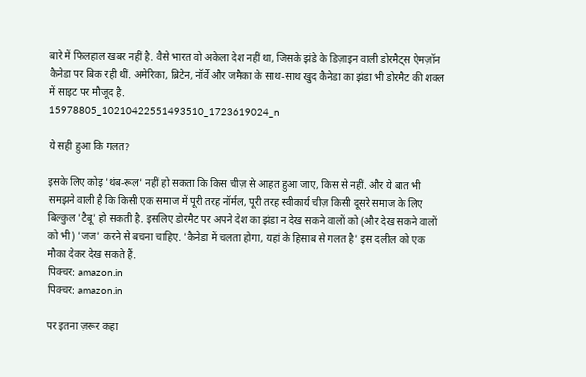बारे में फिलहाल खबर नहीं है. वैसे भारत वो अकेला देश नहीं था, जिसके झंडे के डिज़ाइन वाली डोरमैट्स ऐमज़ॉन कैनेडा पर बिक रही थीं. अमेरिका, ब्रिटेन, नॉर्वे और जमैका के साथ-साथ खुद कैनेडा का झंडा भी डोरमैट की शक्ल में साइट पर मौजूद है.
15978805_10210422551493510_1723619024_n

ये सही हुआ कि गलत?

इसके लिए कोइ 'थंब-रूल' नहीं हो सकता कि किस चीज़ से आहत हुआ जाए, किस से नहीं. और ये बात भी समझने वाली है कि किसी एक समाज में पूरी तरह नॉर्मल, पूरी तरह स्वीकार्य चीज़ किसी दूसरे समाज के लिए बिल्कुल 'टैबू' हो सकती है. इसलिए डोरमैट पर अपने देश का झंडा न देख सकने वालों को (और देख सकने वालों को भी) 'जज' करने से बचना चाहिए. 'कैनेडा में चलता होगा, यहां के हिसाब से गलत है' इस दलील को एक मौका देकर देख सकते हैं.
पिक्चर: amazon.in
पिक्चर: amazon.in

पर इतना ज़रूर कहा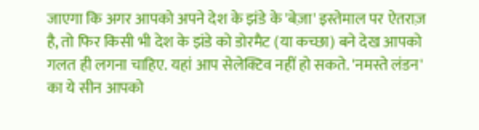जाएगा कि अगर आपको अपने देश के झंडे के 'बेज़ा' इस्तेमाल पर ऐतराज़ है, तो फिर किसी भी देश के झंडे को डोरमैट (या कच्छा) बने देख आपको गलत ही लगना चाहिए. यहां आप सेलेक्टिव नहीं हो सकते. 'नमस्ते लंडन' का ये सीन आपको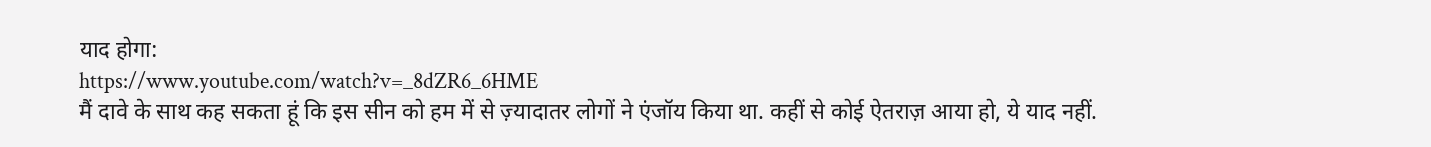याद होगा:
https://www.youtube.com/watch?v=_8dZR6_6HME
मैं दावे के साथ कह सकता हूं कि इस सीन को हम में से ज़्यादातर लोगों ने एंजॉय किया था. कहीं से कोई ऐतराज़ आया हो, ये याद नहीं.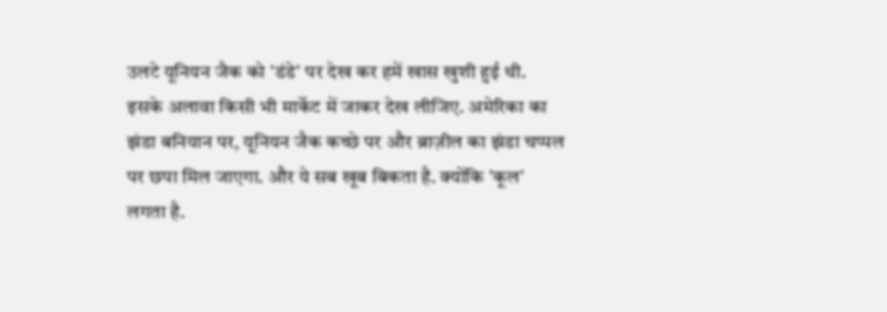उलटे यूनियन जैक को 'डंडे' पर देख कर हमें खास खुशी हुई थी. इसके अलावा किसी भी मार्केट में जाकर देख लीजिए. अमेरिका का झंडा बनियान पर, यूनियन जैक कच्छे पर और ब्राज़ील का झंडा चप्पल पर छपा मिल जाएगा. और ये सब खूब बिकता है. क्योंकि 'कूल' लगता है.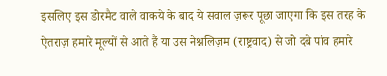इसलिए इस डोरमैट वाले वाकये के बाद ये सवाल ज़रूर पूछा जाएगा कि इस तरह के ऐतराज़ हमारे मूल्यों से आते हैं या उस नेश्नलिज़म (राष्ट्रवाद) से जो दबे पांव हमारे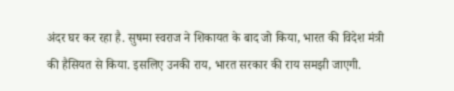अंदर घर कर रहा है. सुषमा स्वराज ने शिकायत के बाद जो किया, भारत की विदेश मंत्री की हैसियत से किया. इसलिए उनकी राय, भारत सरकार की राय समझी जाएगी.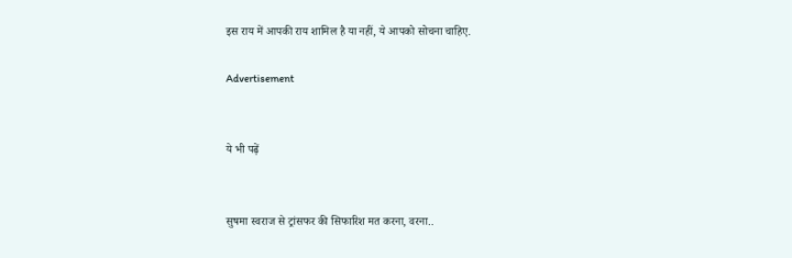इस राय में आपकी राय शामिल है या नहीं, ये आपको सोचना चाहिए.

Advertisement


ये भी पढ़ें


सुषमा स्वराज से ट्रांसफर की सिफारिश मत करना, वरना..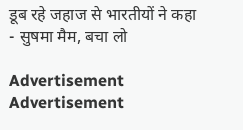डूब रहे जहाज से भारतीयों ने कहा - सुषमा मैम, बचा लो

Advertisement
Advertisement